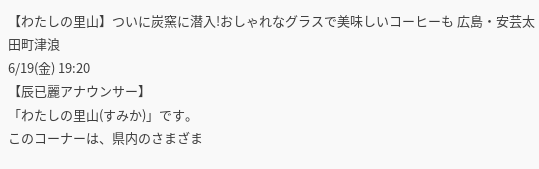【わたしの里山】ついに炭窯に潜入!おしゃれなグラスで美味しいコーヒーも 広島・安芸太田町津浪
6/19(金) 19:20
【辰已麗アナウンサー】
「わたしの里山(すみか)」です。
このコーナーは、県内のさまざま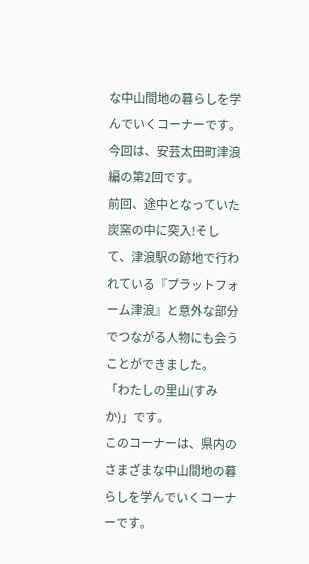な中山間地の暮らしを学んでいくコーナーです。
今回は、安芸太田町津浪編の第2回です。
前回、途中となっていた炭窯の中に突入!そして、津浪駅の跡地で行われている『プラットフォーム津浪』と意外な部分でつながる人物にも会うことができました。
「わたしの里山(すみか)」です。
このコーナーは、県内のさまざまな中山間地の暮らしを学んでいくコーナーです。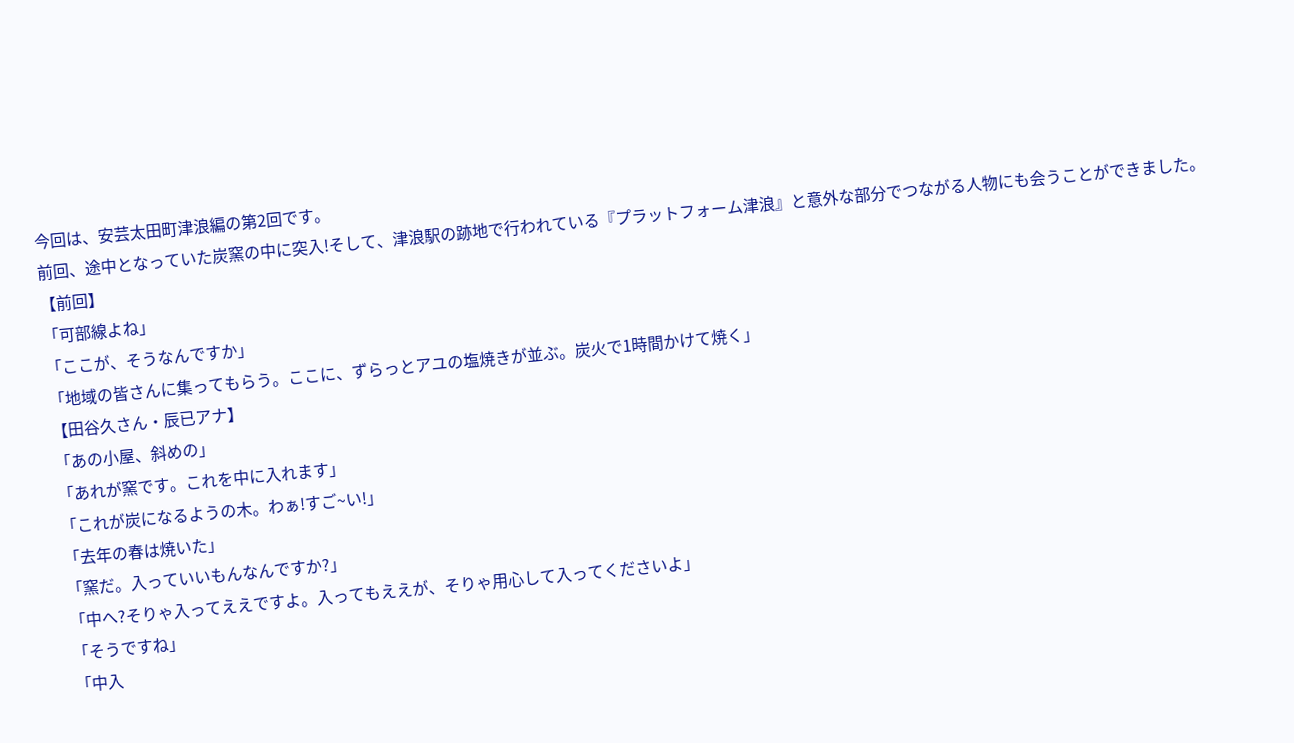今回は、安芸太田町津浪編の第2回です。
前回、途中となっていた炭窯の中に突入!そして、津浪駅の跡地で行われている『プラットフォーム津浪』と意外な部分でつながる人物にも会うことができました。
【前回】
「可部線よね」
「ここが、そうなんですか」
「地域の皆さんに集ってもらう。ここに、ずらっとアユの塩焼きが並ぶ。炭火で1時間かけて焼く」
【田谷久さん・辰已アナ】
「あの小屋、斜めの」
「あれが窯です。これを中に入れます」
「これが炭になるようの木。わぁ!すご~い!」
「去年の春は焼いた」
「窯だ。入っていいもんなんですか?」
「中へ?そりゃ入ってええですよ。入ってもええが、そりゃ用心して入ってくださいよ」
「そうですね」
「中入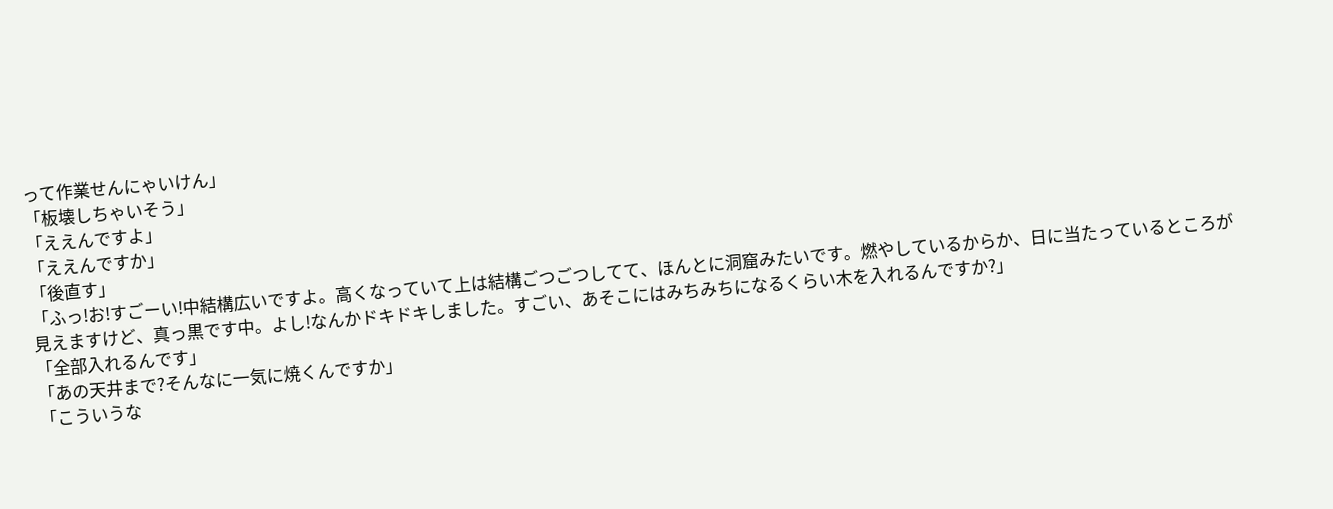って作業せんにゃいけん」
「板壊しちゃいそう」
「ええんですよ」
「ええんですか」
「後直す」
「ふっ!お!すごーい!中結構広いですよ。高くなっていて上は結構ごつごつしてて、ほんとに洞窟みたいです。燃やしているからか、日に当たっているところが見えますけど、真っ黒です中。よし!なんかドキドキしました。すごい、あそこにはみちみちになるくらい木を入れるんですか?」
「全部入れるんです」
「あの天井まで?そんなに一気に焼くんですか」
「こういうな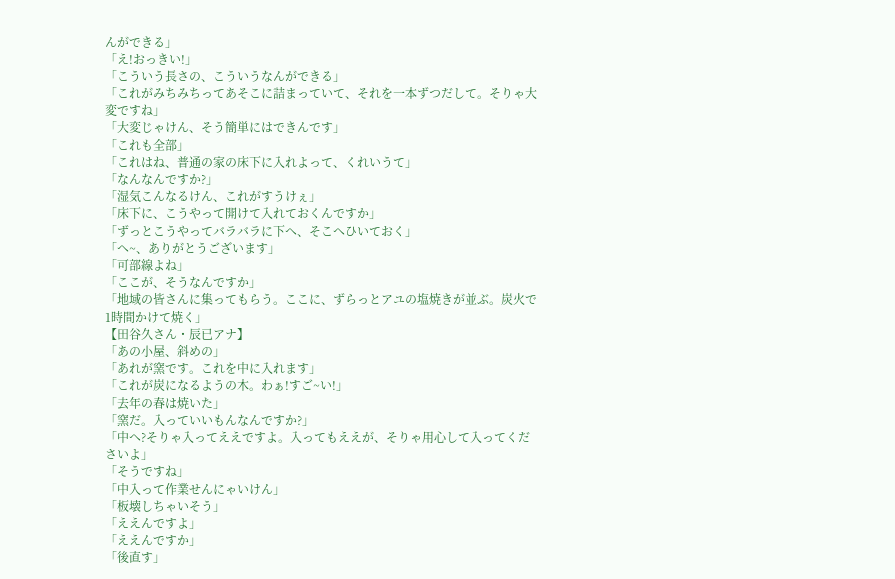んができる」
「え!おっきい!」
「こういう長さの、こういうなんができる」
「これがみちみちってあそこに詰まっていて、それを一本ずつだして。そりゃ大変ですね」
「大変じゃけん、そう簡単にはできんです」
「これも全部」
「これはね、普通の家の床下に入れよって、くれいうて」
「なんなんですか?」
「湿気こんなるけん、これがすうけぇ」
「床下に、こうやって開けて入れておくんですか」
「ずっとこうやってバラバラに下へ、そこへひいておく」
「へ~、ありがとうございます」
「可部線よね」
「ここが、そうなんですか」
「地域の皆さんに集ってもらう。ここに、ずらっとアユの塩焼きが並ぶ。炭火で1時間かけて焼く」
【田谷久さん・辰已アナ】
「あの小屋、斜めの」
「あれが窯です。これを中に入れます」
「これが炭になるようの木。わぁ!すご~い!」
「去年の春は焼いた」
「窯だ。入っていいもんなんですか?」
「中へ?そりゃ入ってええですよ。入ってもええが、そりゃ用心して入ってくださいよ」
「そうですね」
「中入って作業せんにゃいけん」
「板壊しちゃいそう」
「ええんですよ」
「ええんですか」
「後直す」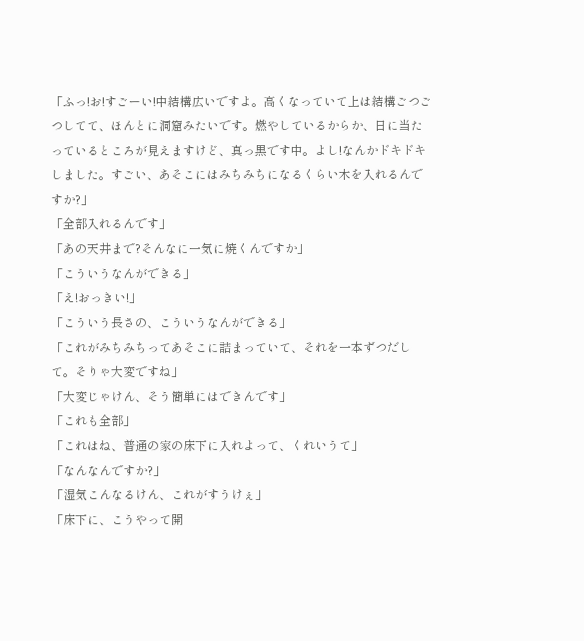「ふっ!お!すごーい!中結構広いですよ。高くなっていて上は結構ごつごつしてて、ほんとに洞窟みたいです。燃やしているからか、日に当たっているところが見えますけど、真っ黒です中。よし!なんかドキドキしました。すごい、あそこにはみちみちになるくらい木を入れるんですか?」
「全部入れるんです」
「あの天井まで?そんなに一気に焼くんですか」
「こういうなんができる」
「え!おっきい!」
「こういう長さの、こういうなんができる」
「これがみちみちってあそこに詰まっていて、それを一本ずつだして。そりゃ大変ですね」
「大変じゃけん、そう簡単にはできんです」
「これも全部」
「これはね、普通の家の床下に入れよって、くれいうて」
「なんなんですか?」
「湿気こんなるけん、これがすうけぇ」
「床下に、こうやって開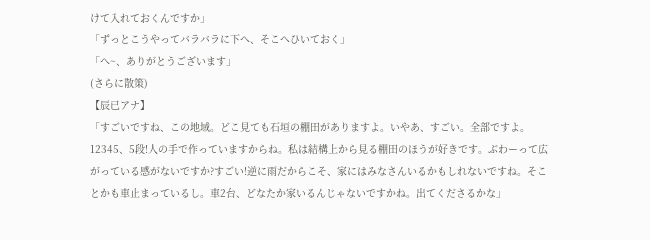けて入れておくんですか」
「ずっとこうやってバラバラに下へ、そこへひいておく」
「へ~、ありがとうございます」
(さらに散策)
【辰已アナ】
「すごいですね、この地域。どこ見ても石垣の棚田がありますよ。いやあ、すごい。全部ですよ。12345、5段!人の手で作っていますからね。私は結構上から見る棚田のほうが好きです。ぶわーって広がっている感がないですか?すごい!逆に雨だからこそ、家にはみなさんいるかもしれないですね。そことかも車止まっているし。車2台、どなたか家いるんじゃないですかね。出てくださるかな」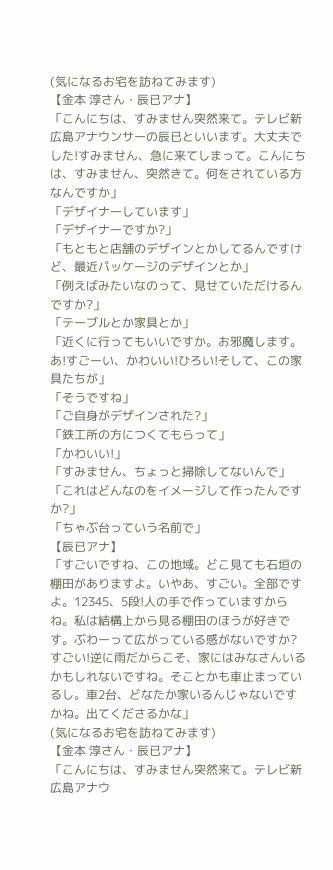(気になるお宅を訪ねてみます)
【金本 淳さん・辰已アナ】
「こんにちは、すみません突然来て。テレビ新広島アナウンサーの辰已といいます。大丈夫でした!すみません、急に来てしまって。こんにちは、すみません、突然きて。何をされている方なんですか」
「デザイナーしています」
「デザイナーですか?」
「もともと店舗のデザインとかしてるんですけど、最近パッケージのデザインとか」
「例えばみたいなのって、見せていただけるんですか?」
「テーブルとか家具とか」
「近くに行ってもいいですか。お邪魔します。あ!すごーい、かわいい!ひろい!そして、この家具たちが」
「そうですね」
「ご自身がデザインされた?」
「鉄工所の方につくてもらって」
「かわいい!」
「すみません、ちょっと掃除してないんで」
「これはどんなのをイメージして作ったんですか?」
「ちゃぶ台っていう名前で」
【辰已アナ】
「すごいですね、この地域。どこ見ても石垣の棚田がありますよ。いやあ、すごい。全部ですよ。12345、5段!人の手で作っていますからね。私は結構上から見る棚田のほうが好きです。ぶわーって広がっている感がないですか?すごい!逆に雨だからこそ、家にはみなさんいるかもしれないですね。そことかも車止まっているし。車2台、どなたか家いるんじゃないですかね。出てくださるかな」
(気になるお宅を訪ねてみます)
【金本 淳さん・辰已アナ】
「こんにちは、すみません突然来て。テレビ新広島アナウ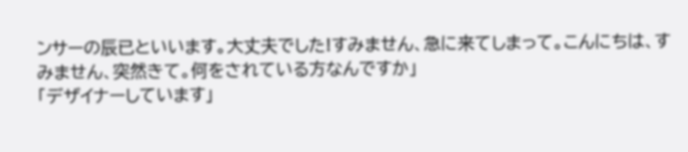ンサーの辰已といいます。大丈夫でした!すみません、急に来てしまって。こんにちは、すみません、突然きて。何をされている方なんですか」
「デザイナーしています」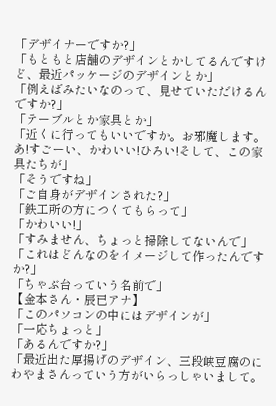「デザイナーですか?」
「もともと店舗のデザインとかしてるんですけど、最近パッケージのデザインとか」
「例えばみたいなのって、見せていただけるんですか?」
「テーブルとか家具とか」
「近くに行ってもいいですか。お邪魔します。あ!すごーい、かわいい!ひろい!そして、この家具たちが」
「そうですね」
「ご自身がデザインされた?」
「鉄工所の方につくてもらって」
「かわいい!」
「すみません、ちょっと掃除してないんで」
「これはどんなのをイメージして作ったんですか?」
「ちゃぶ台っていう名前で」
【金本さん・辰已アナ】
「このパソコンの中にはデザインが」
「一応ちょっと」
「あるんですか?」
「最近出た厚揚げのデザイン、三段峡豆腐のにわやまさんっていう方がいらっしゃいまして。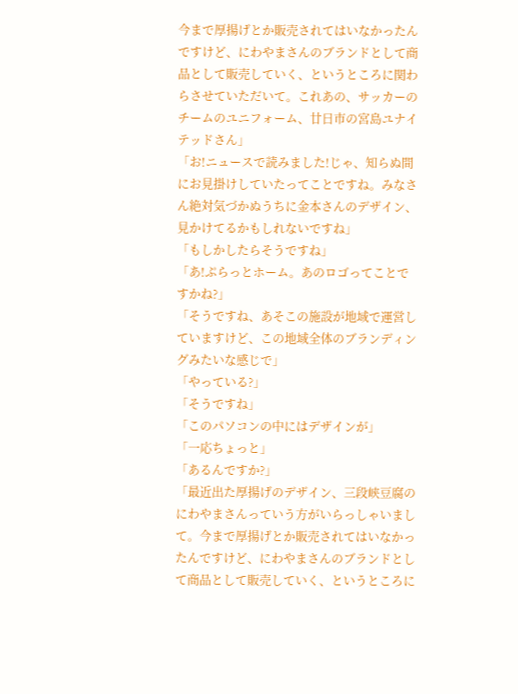今まで厚揚げとか販売されてはいなかったんですけど、にわやまさんのブランドとして商品として販売していく、というところに関わらさせていただいて。これあの、サッカーのチームのユニフォーム、廿日市の宮島ユナイテッドさん」
「お!ニュースで読みました!じゃ、知らぬ間にお見掛けしていたってことですね。みなさん絶対気づかぬうちに金本さんのデザイン、見かけてるかもしれないですね」
「もしかしたらそうですね」
「あ!ぷらっとホーム。あのロゴってことですかね?」
「そうですね、あそこの施設が地域で運営していますけど、この地域全体のブランディングみたいな感じで」
「やっている?」
「そうですね」
「このパソコンの中にはデザインが」
「一応ちょっと」
「あるんですか?」
「最近出た厚揚げのデザイン、三段峡豆腐のにわやまさんっていう方がいらっしゃいまして。今まで厚揚げとか販売されてはいなかったんですけど、にわやまさんのブランドとして商品として販売していく、というところに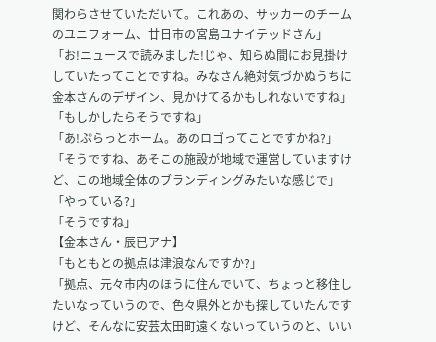関わらさせていただいて。これあの、サッカーのチームのユニフォーム、廿日市の宮島ユナイテッドさん」
「お!ニュースで読みました!じゃ、知らぬ間にお見掛けしていたってことですね。みなさん絶対気づかぬうちに金本さんのデザイン、見かけてるかもしれないですね」
「もしかしたらそうですね」
「あ!ぷらっとホーム。あのロゴってことですかね?」
「そうですね、あそこの施設が地域で運営していますけど、この地域全体のブランディングみたいな感じで」
「やっている?」
「そうですね」
【金本さん・辰已アナ】
「もともとの拠点は津浪なんですか?」
「拠点、元々市内のほうに住んでいて、ちょっと移住したいなっていうので、色々県外とかも探していたんですけど、そんなに安芸太田町遠くないっていうのと、いい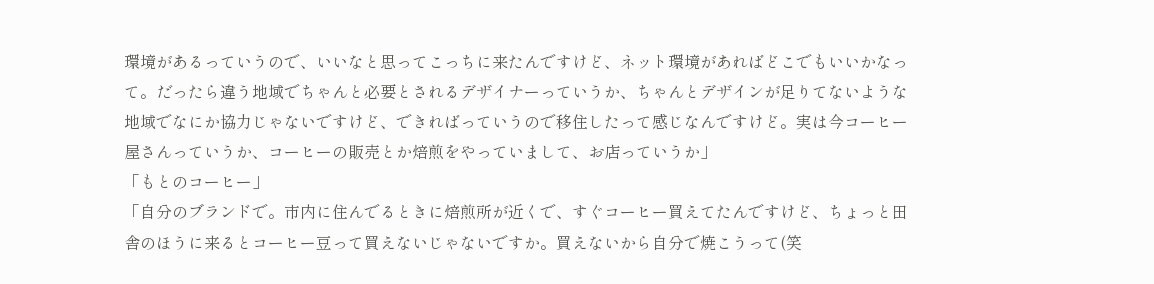環境があるっていうので、いいなと思ってこっちに来たんですけど、ネット環境があればどこでもいいかなって。だったら違う地域でちゃんと必要とされるデザイナーっていうか、ちゃんとデザインが足りてないような地域でなにか協力じゃないですけど、できればっていうので移住したって感じなんですけど。実は今コーヒー屋さんっていうか、コーヒーの販売とか焙煎をやっていまして、お店っていうか」
「もとのコーヒー」
「自分のブランドで。市内に住んでるときに焙煎所が近くで、すぐコーヒー買えてたんですけど、ちょっと田舎のほうに来るとコーヒー豆って買えないじゃないですか。買えないから自分で焼こうって(笑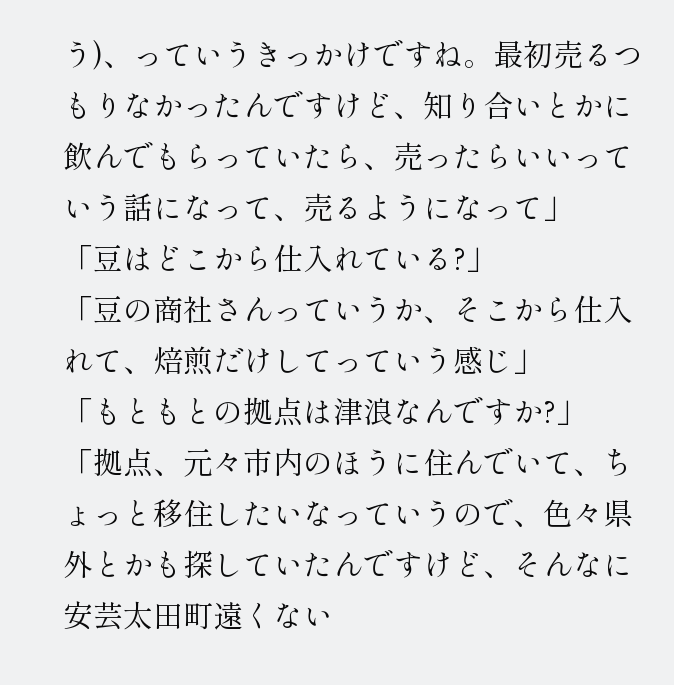う)、っていうきっかけですね。最初売るつもりなかったんですけど、知り合いとかに飲んでもらっていたら、売ったらいいっていう話になって、売るようになって」
「豆はどこから仕入れている?」
「豆の商社さんっていうか、そこから仕入れて、焙煎だけしてっていう感じ」
「もともとの拠点は津浪なんですか?」
「拠点、元々市内のほうに住んでいて、ちょっと移住したいなっていうので、色々県外とかも探していたんですけど、そんなに安芸太田町遠くない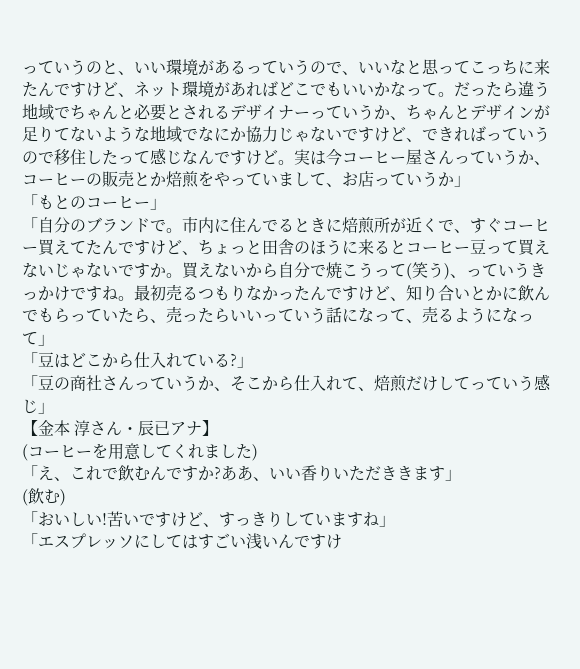っていうのと、いい環境があるっていうので、いいなと思ってこっちに来たんですけど、ネット環境があればどこでもいいかなって。だったら違う地域でちゃんと必要とされるデザイナーっていうか、ちゃんとデザインが足りてないような地域でなにか協力じゃないですけど、できればっていうので移住したって感じなんですけど。実は今コーヒー屋さんっていうか、コーヒーの販売とか焙煎をやっていまして、お店っていうか」
「もとのコーヒー」
「自分のブランドで。市内に住んでるときに焙煎所が近くで、すぐコーヒー買えてたんですけど、ちょっと田舎のほうに来るとコーヒー豆って買えないじゃないですか。買えないから自分で焼こうって(笑う)、っていうきっかけですね。最初売るつもりなかったんですけど、知り合いとかに飲んでもらっていたら、売ったらいいっていう話になって、売るようになって」
「豆はどこから仕入れている?」
「豆の商社さんっていうか、そこから仕入れて、焙煎だけしてっていう感じ」
【金本 淳さん・辰已アナ】
(コーヒーを用意してくれました)
「え、これで飲むんですか?ああ、いい香りいただききます」
(飲む)
「おいしい!苦いですけど、すっきりしていますね」
「エスプレッソにしてはすごい浅いんですけ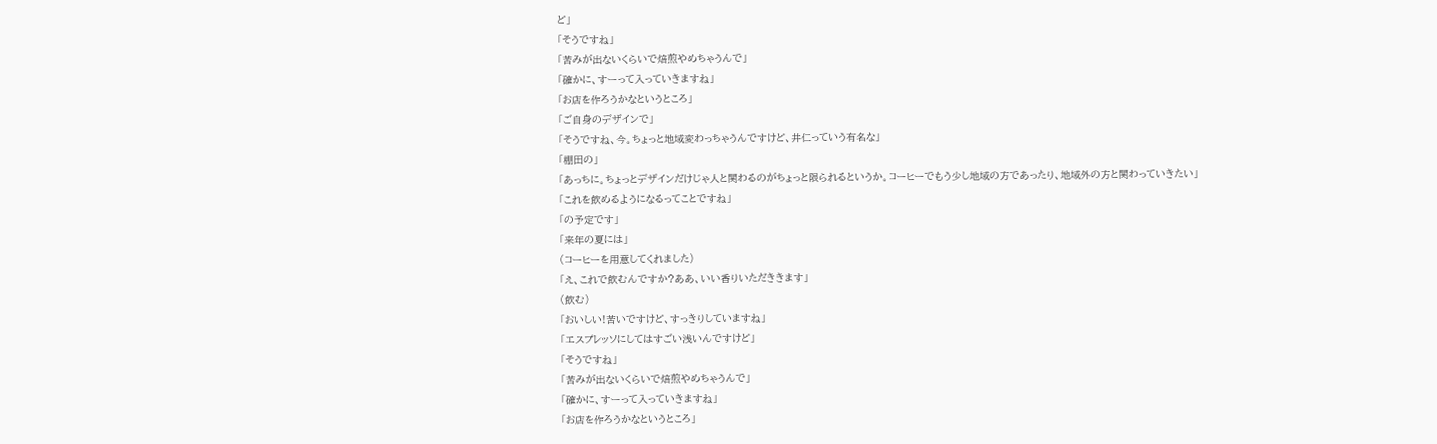ど」
「そうですね」
「苦みが出ないくらいで焙煎やめちゃうんで」
「確かに、すーって入っていきますね」
「お店を作ろうかなというところ」
「ご自身のデザインで」
「そうですね、今。ちょっと地域変わっちゃうんですけど、井仁っていう有名な」
「棚田の」
「あっちに。ちょっとデザインだけじゃ人と関わるのがちょっと限られるというか。コーヒーでもう少し地域の方であったり、地域外の方と関わっていきたい」
「これを飲めるようになるってことですね」
「の予定です」
「来年の夏には」
(コーヒーを用意してくれました)
「え、これで飲むんですか?ああ、いい香りいただききます」
(飲む)
「おいしい!苦いですけど、すっきりしていますね」
「エスプレッソにしてはすごい浅いんですけど」
「そうですね」
「苦みが出ないくらいで焙煎やめちゃうんで」
「確かに、すーって入っていきますね」
「お店を作ろうかなというところ」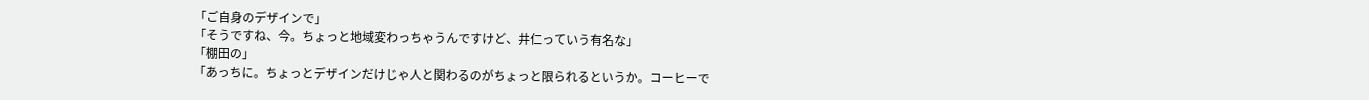「ご自身のデザインで」
「そうですね、今。ちょっと地域変わっちゃうんですけど、井仁っていう有名な」
「棚田の」
「あっちに。ちょっとデザインだけじゃ人と関わるのがちょっと限られるというか。コーヒーで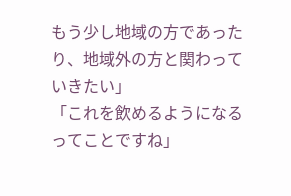もう少し地域の方であったり、地域外の方と関わっていきたい」
「これを飲めるようになるってことですね」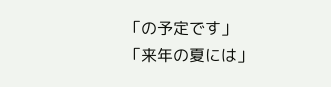「の予定です」
「来年の夏には」